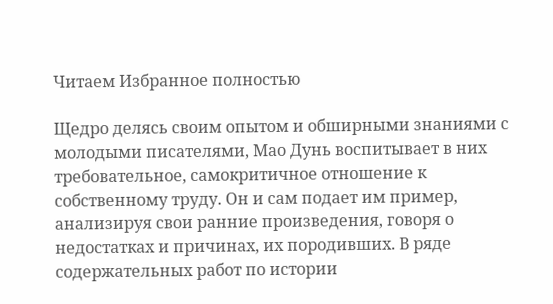Читаем Избранное полностью

Щедро делясь своим опытом и обширными знаниями с молодыми писателями, Мао Дунь воспитывает в них требовательное, самокритичное отношение к собственному труду. Он и сам подает им пример, анализируя свои ранние произведения, говоря о недостатках и причинах, их породивших. В ряде содержательных работ по истории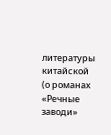литературы китайской (о романах «Речные заводи»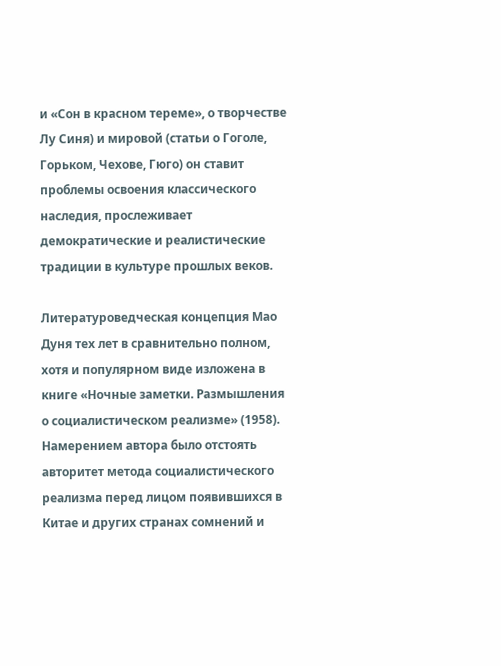и «Сон в красном тереме», о творчестве Лу Синя) и мировой (статьи о Гоголе, Горьком, Чехове, Гюго) он ставит проблемы освоения классического наследия, прослеживает демократические и реалистические традиции в культуре прошлых веков.

Литературоведческая концепция Мао Дуня тех лет в сравнительно полном, хотя и популярном виде изложена в книге «Ночные заметки. Размышления о социалистическом реализме» (1958). Намерением автора было отстоять авторитет метода социалистического реализма перед лицом появившихся в Китае и других странах сомнений и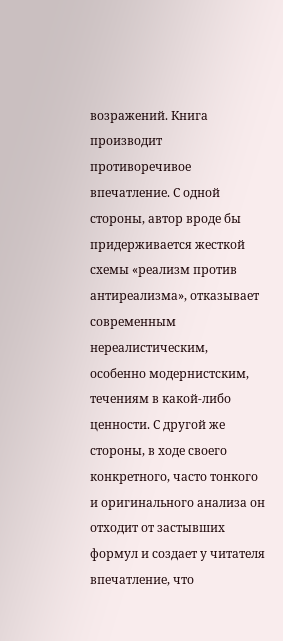возражений. Книга производит противоречивое впечатление. С одной стороны, автор вроде бы придерживается жесткой схемы «реализм против антиреализма», отказывает современным нереалистическим, особенно модернистским, течениям в какой-либо ценности. С другой же стороны, в ходе своего конкретного, часто тонкого и оригинального анализа он отходит от застывших формул и создает у читателя впечатление, что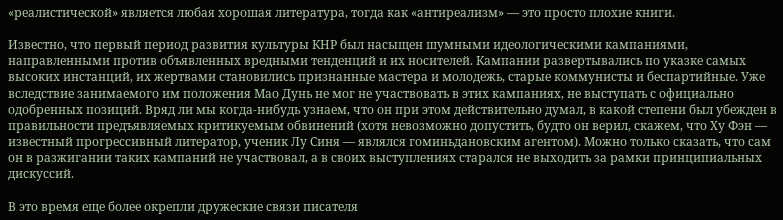«реалистической» является любая хорошая литература, тогда как «антиреализм» — это просто плохие книги.

Известно, что первый период развития культуры КНР был насыщен шумными идеологическими кампаниями, направленными против объявленных вредными тенденций и их носителей. Кампании развертывались по указке самых высоких инстанций, их жертвами становились признанные мастера и молодежь, старые коммунисты и беспартийные. Уже вследствие занимаемого им положения Мао Дунь не мог не участвовать в этих кампаниях, не выступать с официально одобренных позиций. Вряд ли мы когда-нибудь узнаем, что он при этом действительно думал, в какой степени был убежден в правильности предъявляемых критикуемым обвинений (хотя невозможно допустить, будто он верил, скажем, что Ху Фэн — известный прогрессивный литератор, ученик Лу Синя — являлся гоминьдановским агентом). Можно только сказать, что сам он в разжигании таких кампаний не участвовал, а в своих выступлениях старался не выходить за рамки принципиальных дискуссий.

В это время еще более окрепли дружеские связи писателя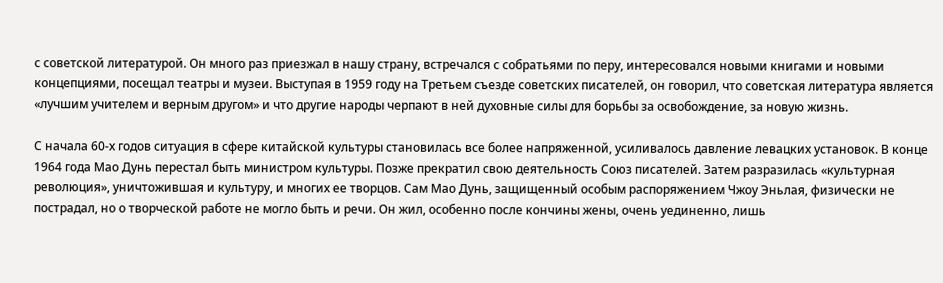с советской литературой. Он много раз приезжал в нашу страну, встречался с собратьями по перу, интересовался новыми книгами и новыми концепциями, посещал театры и музеи. Выступая в 1959 году на Третьем съезде советских писателей, он говорил, что советская литература является «лучшим учителем и верным другом» и что другие народы черпают в ней духовные силы для борьбы за освобождение, за новую жизнь.

С начала 60-х годов ситуация в сфере китайской культуры становилась все более напряженной, усиливалось давление левацких установок. В конце 1964 года Мао Дунь перестал быть министром культуры. Позже прекратил свою деятельность Союз писателей. Затем разразилась «культурная революция», уничтожившая и культуру, и многих ее творцов. Сам Мао Дунь, защищенный особым распоряжением Чжоу Эньлая, физически не пострадал, но о творческой работе не могло быть и речи. Он жил, особенно после кончины жены, очень уединенно, лишь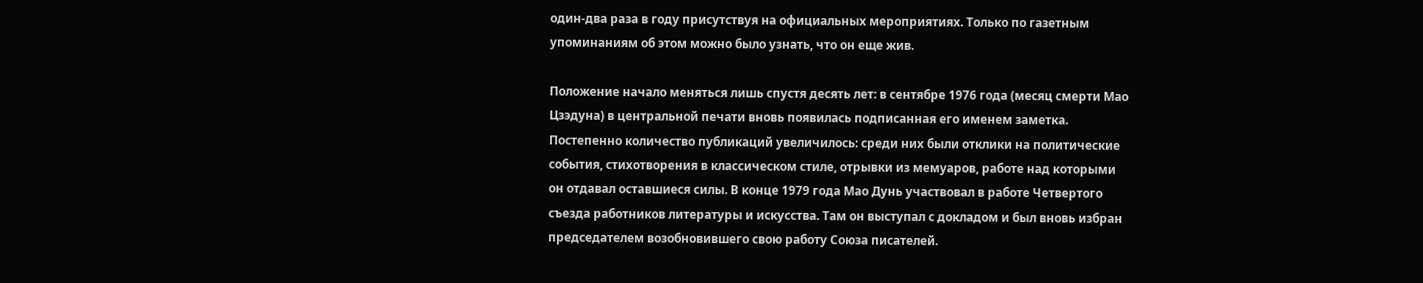один-два раза в году присутствуя на официальных мероприятиях. Только по газетным упоминаниям об этом можно было узнать, что он еще жив.

Положение начало меняться лишь спустя десять лет: в сентябре 1976 года (месяц смерти Мао Цзэдуна) в центральной печати вновь появилась подписанная его именем заметка. Постепенно количество публикаций увеличилось: среди них были отклики на политические события, стихотворения в классическом стиле, отрывки из мемуаров, работе над которыми он отдавал оставшиеся силы. В конце 1979 года Мао Дунь участвовал в работе Четвертого съезда работников литературы и искусства. Там он выступал с докладом и был вновь избран председателем возобновившего свою работу Союза писателей.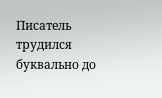Писатель трудился буквально до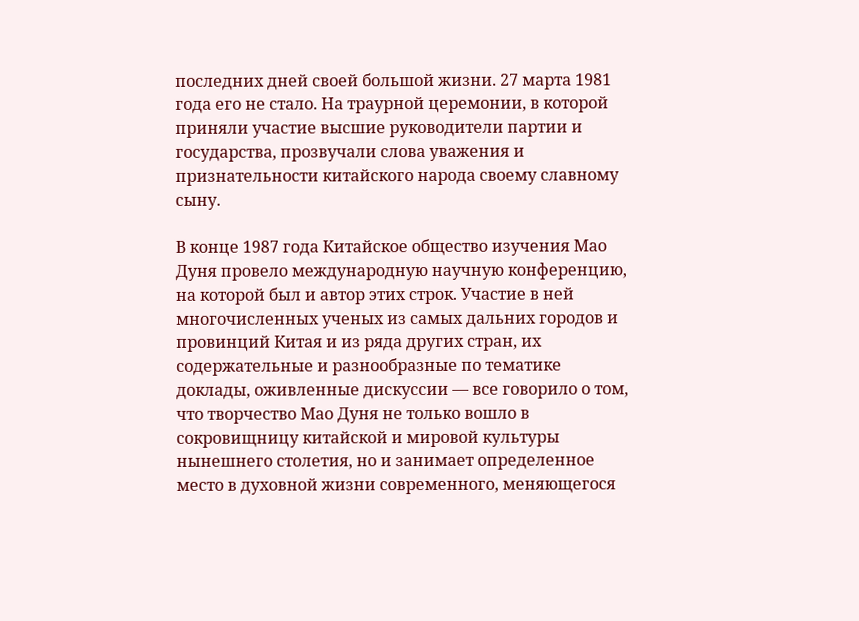последних дней своей большой жизни. 27 марта 1981 года его не стало. На траурной церемонии, в которой приняли участие высшие руководители партии и государства, прозвучали слова уважения и признательности китайского народа своему славному сыну.

В конце 1987 года Китайское общество изучения Мао Дуня провело международную научную конференцию, на которой был и автор этих строк. Участие в ней многочисленных ученых из самых дальних городов и провинций Китая и из ряда других стран, их содержательные и разнообразные по тематике доклады, оживленные дискуссии — все говорило о том, что творчество Мао Дуня не только вошло в сокровищницу китайской и мировой культуры нынешнего столетия, но и занимает определенное место в духовной жизни современного, меняющегося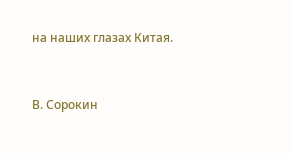на наших глазах Китая.


В. Сорокин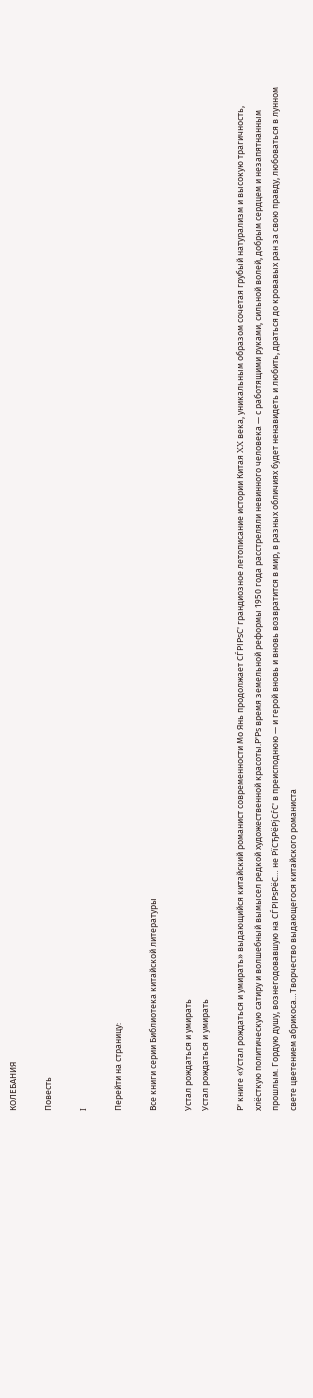КОЛЕБАНИЯ

Повесть

I

Перейти на страницу:

Все книги серии Библиотека китайской литературы

Устал рождаться и умирать
Устал рождаться и умирать

Р' книге «Устал рождаться и умирать» выдающийся китайский романист современности Мо Янь продолжает СЃРІРѕС' грандиозное летописание истории Китая XX века, уникальным образом сочетая грубый натурализм и высокую трагичность, хлёсткую политическую сатиру и волшебный вымысел редкой художественной красоты.Р'Рѕ время земельной реформы 1950 года расстреляли невинного человека — с работящими руками, сильной волей, добрым сердцем и незапятнанным прошлым. Гордую душу, вознегодовавшую на СЃРІРѕРёС… не РїСЂРёРјСѓС' в преисподнюю — и герой вновь и вновь возвратится в мир, в разных обличиях будет ненавидеть и любить, драться до кровавых ран за свою правду, любоваться в лунном свете цветением абрикоса…Творчество выдающегося китайского романиста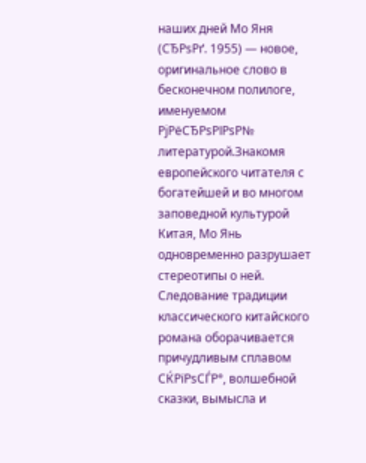наших дней Мо Яня (СЂРѕРґ. 1955) — новое, оригинальное слово в бесконечном полилоге, именуемом РјРёСЂРѕРІРѕР№ литературой.Знакомя европейского читателя с богатейшей и во многом заповедной культурой Китая, Мо Янь одновременно разрушает стереотипы о ней. Следование традиции классического китайского романа оборачивается причудливым сплавом СЌРїРѕСЃР°, волшебной сказки, вымысла и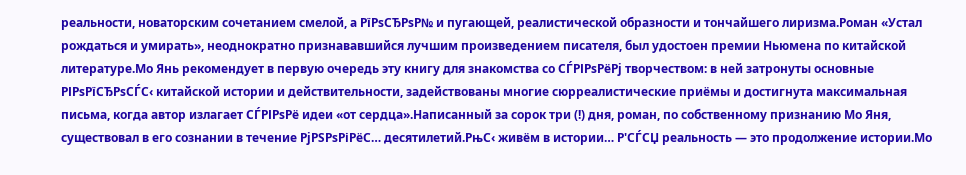реальности, новаторским сочетанием смелой, а РїРѕСЂРѕР№ и пугающей, реалистической образности и тончайшего лиризма.Роман «Устал рождаться и умирать», неоднократно признававшийся лучшим произведением писателя, был удостоен премии Ньюмена по китайской литературе.Мо Янь рекомендует в первую очередь эту книгу для знакомства со СЃРІРѕРёРј творчеством: в ней затронуты основные РІРѕРїСЂРѕСЃС‹ китайской истории и действительности, задействованы многие сюрреалистические приёмы и достигнута максимальная письма, когда автор излагает СЃРІРѕРё идеи «от сердца».Написанный за сорок три (!) дня, роман, по собственному признанию Мо Яня, существовал в его сознании в течение РјРЅРѕРіРёС… десятилетий.РњС‹ живём в истории… Р'СЃСЏ реальность — это продолжение истории.Мо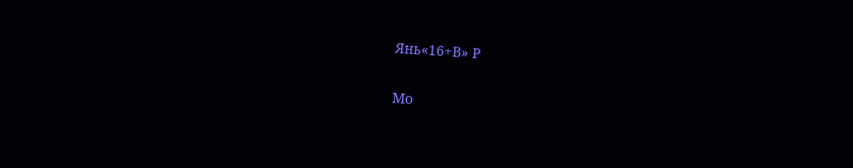Янь«16+В» Р

Мо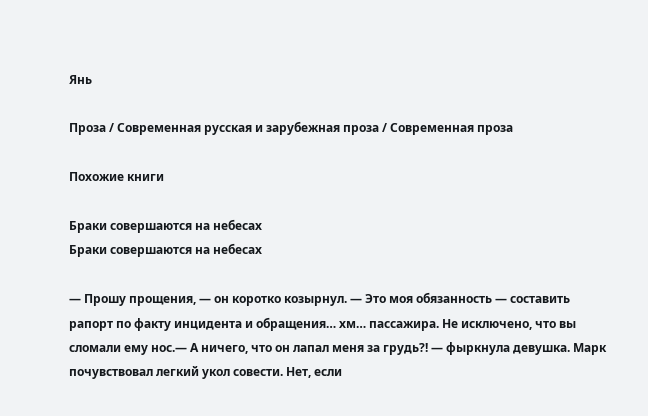Янь

Проза / Современная русская и зарубежная проза / Современная проза

Похожие книги

Браки совершаются на небесах
Браки совершаются на небесах

— Прошу прощения, — он коротко козырнул. — Это моя обязанность — составить рапорт по факту инцидента и обращения… хм… пассажира. Не исключено, что вы сломали ему нос.— А ничего, что он лапал меня за грудь?! — фыркнула девушка. Марк почувствовал легкий укол совести. Нет, если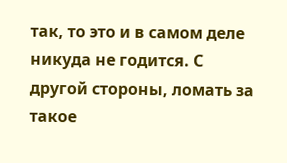так, то это и в самом деле никуда не годится. С другой стороны, ломать за такое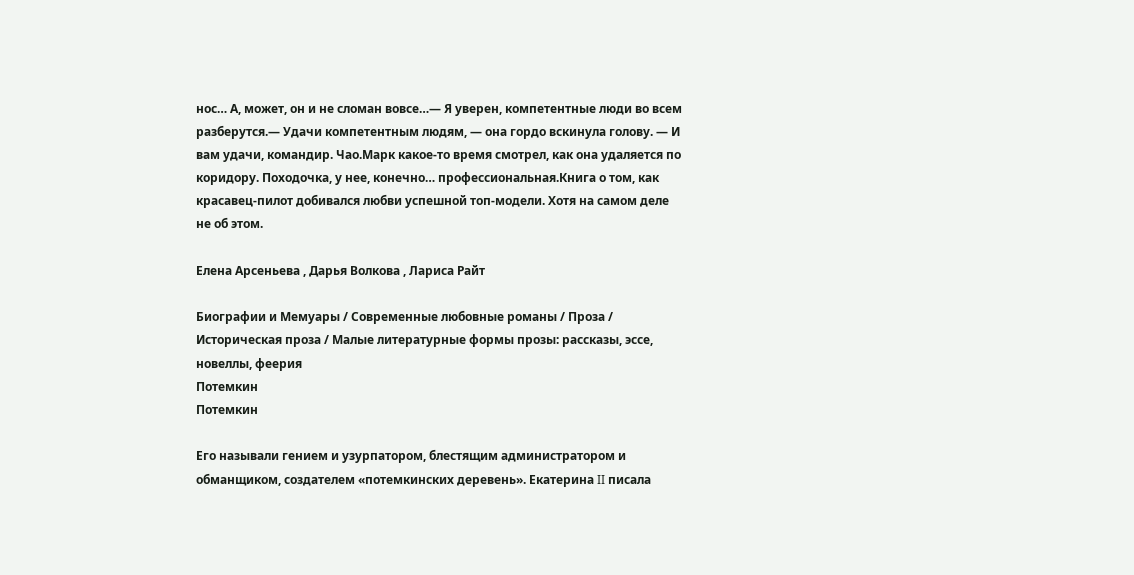нос… А, может, он и не сломан вовсе…— Я уверен, компетентные люди во всем разберутся.— Удачи компетентным людям, — она гордо вскинула голову. — И вам удачи, командир. Чао.Марк какое-то время смотрел, как она удаляется по коридору. Походочка, у нее, конечно… профессиональная.Книга о том, как красавец-пилот добивался любви успешной топ-модели. Хотя на самом деле не об этом.

Елена Арсеньева , Дарья Волкова , Лариса Райт

Биографии и Мемуары / Современные любовные романы / Проза / Историческая проза / Малые литературные формы прозы: рассказы, эссе, новеллы, феерия
Потемкин
Потемкин

Его называли гением и узурпатором, блестящим администратором и обманщиком, создателем «потемкинских деревень». Екатерина II писала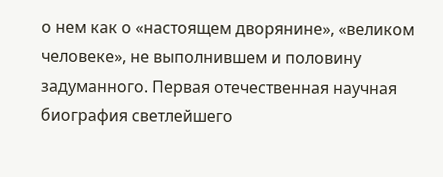о нем как о «настоящем дворянине», «великом человеке», не выполнившем и половину задуманного. Первая отечественная научная биография светлейшего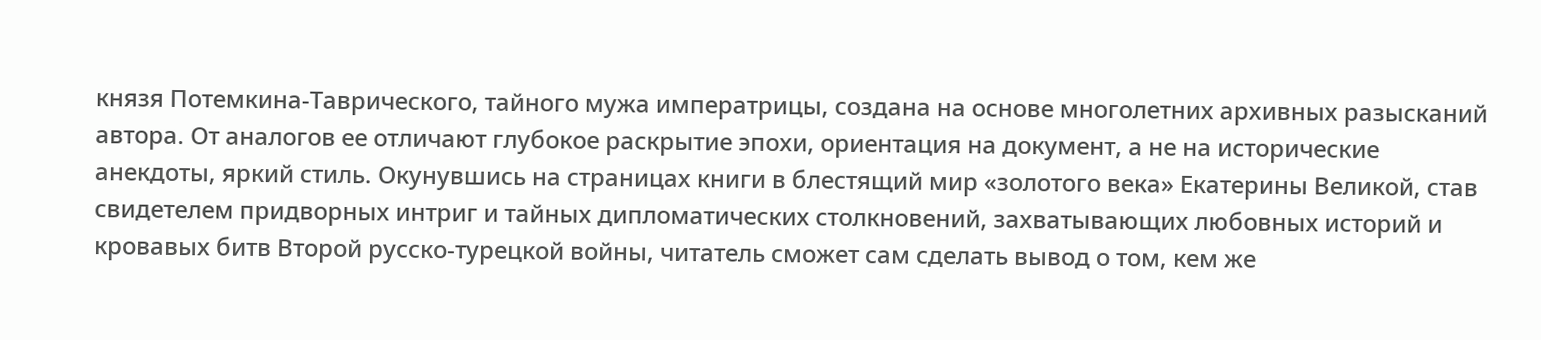князя Потемкина-Таврического, тайного мужа императрицы, создана на основе многолетних архивных разысканий автора. От аналогов ее отличают глубокое раскрытие эпохи, ориентация на документ, а не на исторические анекдоты, яркий стиль. Окунувшись на страницах книги в блестящий мир «золотого века» Екатерины Великой, став свидетелем придворных интриг и тайных дипломатических столкновений, захватывающих любовных историй и кровавых битв Второй русско-турецкой войны, читатель сможет сам сделать вывод о том, кем же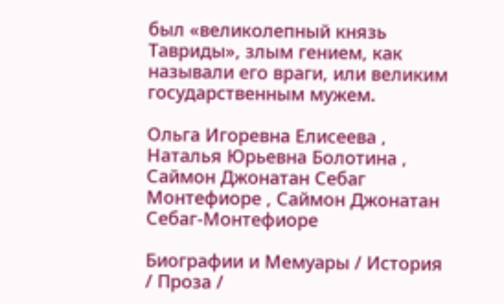был «великолепный князь Тавриды», злым гением, как называли его враги, или великим государственным мужем.

Ольга Игоревна Елисеева , Наталья Юрьевна Болотина , Саймон Джонатан Себаг Монтефиоре , Саймон Джонатан Себаг-Монтефиоре

Биографии и Мемуары / История / Проза /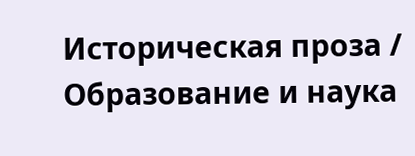Историческая проза / Образование и наука